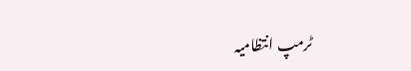ٹرمپ انتظامیہ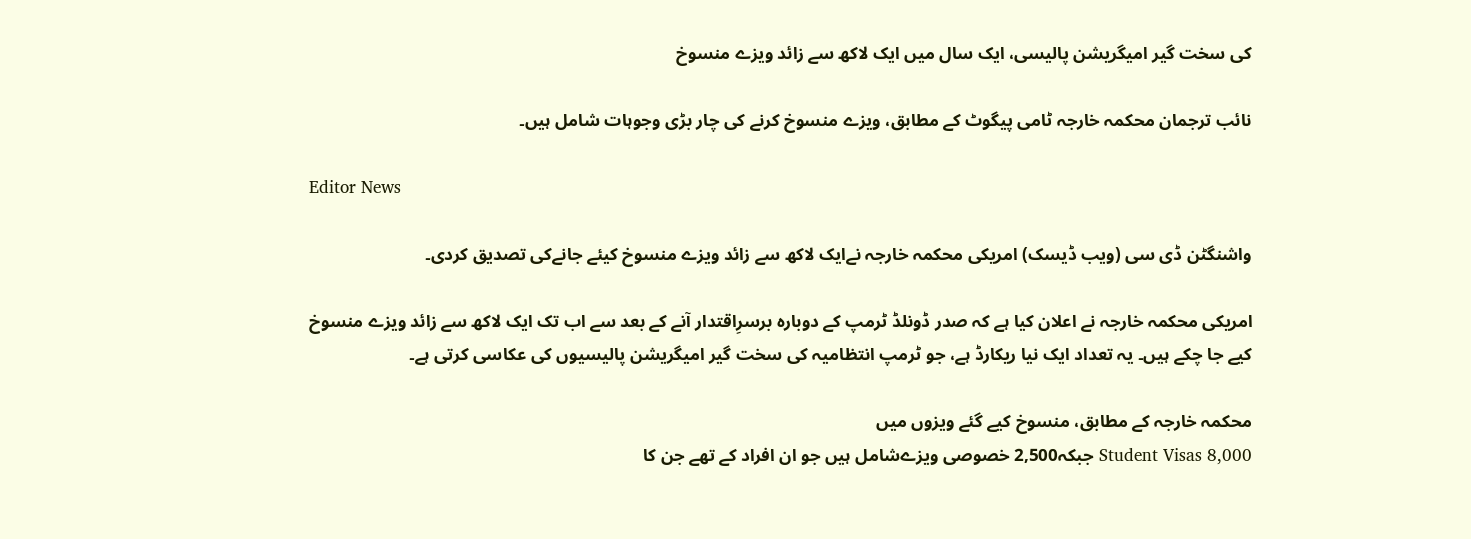کی سخت گیر امیگریشن پالیسی، ایک سال میں ایک لاکھ سے زائد ویزے منسوخ

نائب ترجمان محکمہ خارجہ ٹامی پیگوٹ کے مطابق، ویزے منسوخ کرنے کی چار بڑی وجوہات شامل ہیں۔

Editor News

واشنگٹن ڈی سی (ویب ڈیسک) امریکی محکمہ خارجہ نےایک لاکھ سے زائد ویزے منسوخ کیئے جانےکی تصدیق کردی۔

امریکی محکمہ خارجہ نے اعلان کیا ہے کہ صدر ڈونلڈ ٹرمپ کے دوبارہ برسرِاقتدار آنے کے بعد سے اب تک ایک لاکھ سے زائد ویزے منسوخ کیے جا چکے ہیں۔ یہ تعداد ایک نیا ریکارڈ ہے، جو ٹرمپ انتظامیہ کی سخت گیر امیگریشن پالیسیوں کی عکاسی کرتی ہے۔

محکمہ خارجہ کے مطابق، منسوخ کیے گئے ویزوں میں
8,000 Student Visas جبکہ2,500 خصوصی ویزےشامل ہیں جو ان افراد کے تھے جن کا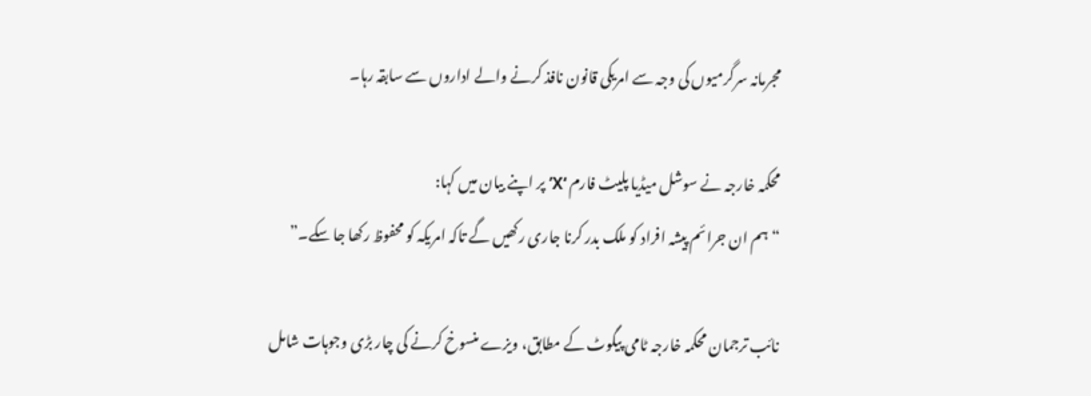مجرمانہ سرگرمیوں کی وجہ سے امریکی قانون نافذ کرنے والے اداروں سے سابقہ رہا۔

محکمہ خارجہ نے سوشل میڈیا پلیٹ فارم ‘X’ پر اپنے بیان میں کہا:
“ہم ان جرائم پیشہ افراد کو ملک بدر کرنا جاری رکھیں گے تاکہ امریکہ کو محفوظ رکھا جا سکے۔”

نائب ترجمان محکمہ خارجہ ٹامی پیگوٹ کے مطابق، ویزے منسوخ کرنے کی چار بڑی وجوہات شامل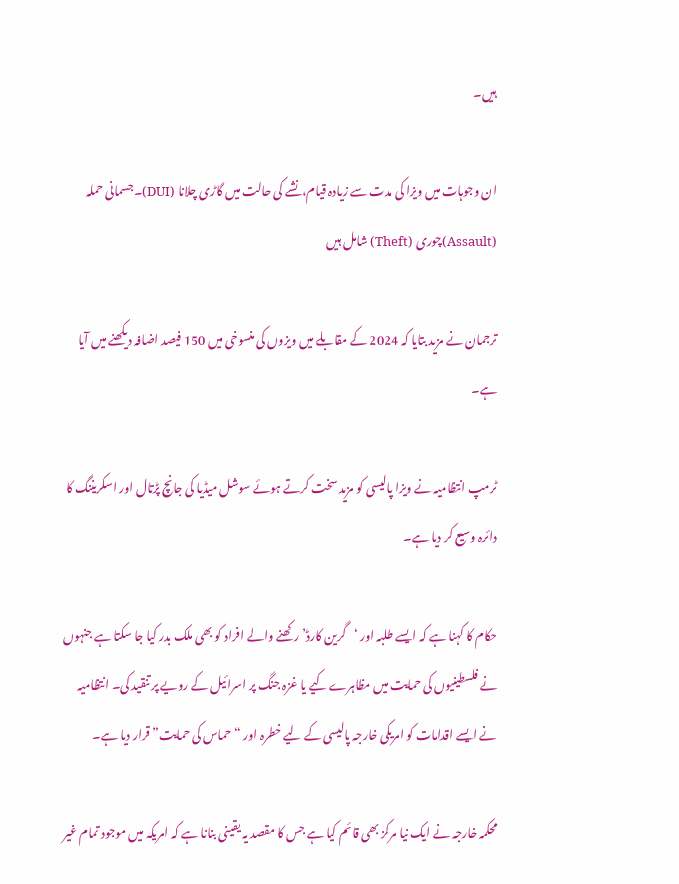ہیں۔

ان وجوہات میں ویزا کی مدت سے زیادہ قیام،نشے کی حالت میں گاڑی چلانا (DUI)۔جسمانی حملہ (Assault)چوری (Theft) شامل ہیں

ترجمان نے مزید بتایا کہ 2024 کے مقابلے میں ویزوں کی منسوخی میں 150 فیصد اضافہ دیکھنے میں آیا ہے۔

ٹرمپ انتظامیہ نے ویزا پالیسی کو مزید سخت کرتے ہوئے سوشل میڈیا کی جانچ پڑتال اور اسکریننگ کا دائرہ وسیع کر دیا ہے۔

حکام کا کہنا ہے کہ ایسے طلبہ اور ‘گرین کارڈ’ رکھنے والے افراد کو بھی ملک بدر کیا جا سکتا ہے جنہوں نے فلسطینیوں کی حمایت میں مظاہرے کیے یا غزہ جنگ پر اسرائیل کے رویے پر تنقید کی۔ انتظامیہ نے ایسے اقدامات کو امریکی خارجہ پالیسی کے لیے خطرہ اور “حماس کی حمایت” قرار دیا ہے۔

محکمہ خارجہ نے ایک نیا مرکز بھی قائم کیا ہے جس کا مقصد یہ یقینی بنانا ہے کہ امریکہ میں موجود تمام غیر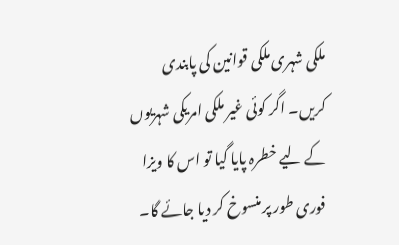ملکی شہری ملکی قوانین کی پابندی کریں۔ اگر کوئی غیر ملکی امریکی شہریوں کے لیے خطرہ پایا گیا تو اس کا ویزا فوری طور پر منسوخ کر دیا جائے گا۔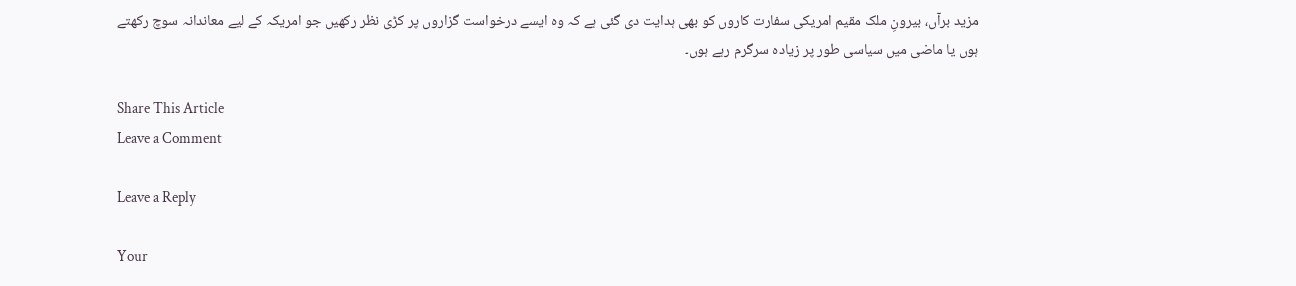مزید برآں، بیرونِ ملک مقیم امریکی سفارت کاروں کو بھی ہدایت دی گئی ہے کہ وہ ایسے درخواست گزاروں پر کڑی نظر رکھیں جو امریکہ کے لیے معاندانہ سوچ رکھتے ہوں یا ماضی میں سیاسی طور پر زیادہ سرگرم رہے ہوں۔

Share This Article
Leave a Comment

Leave a Reply

Your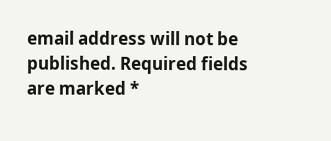email address will not be published. Required fields are marked *